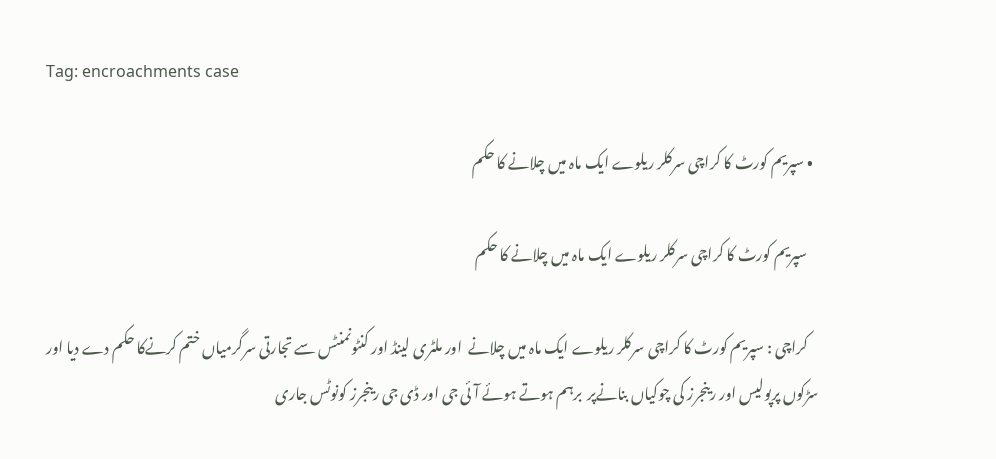Tag: encroachments case

  • سپریم کورٹ کا کراچی سرکلر ریلوے ایک ماہ میں چلانے کا حکم

    سپریم کورٹ کا کراچی سرکلر ریلوے ایک ماہ میں چلانے کا حکم

    کراچی : سپریم کورٹ کا کراچی سرکلر ریلوے ایک ماہ میں چلانے  اور ملٹری لینڈ اور کنٹونمنٹس سے تجارتی سرگرمیاں ختم کرنےکا حکم دے دیا اور  سڑکوں پرپولیس اور رینجرز کی چوکیاں بنانےپر  برہم ہوتے ہوئے آئی جی اور ڈی جی رینجرز کونوٹس جاری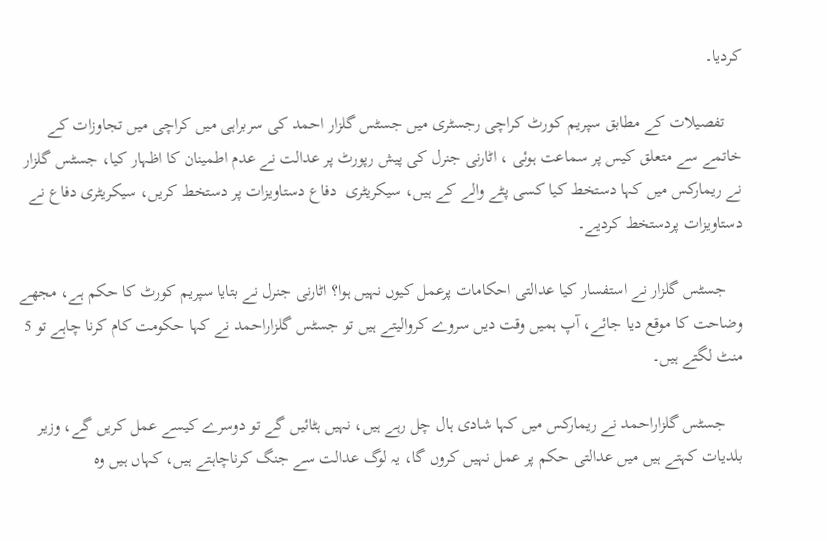کردیا۔

    تفصیلات کے مطابق سپریم کورٹ کراچی رجسٹری میں جسٹس گلزار احمد کی سربراہی میں کراچی میں تجاوزات کے خاتمے سے متعلق کیس پر سماعت ہوئی ، اٹارنی جنرل کی پیش رپورٹ پر عدالت نے عدم اطمینان کا اظہار کیا، جسٹس گلزار نے ریمارکس میں کہا دستخط کیا کسی پٹے والے کے ہیں، سیکریٹری  دفاع دستاویزات پر دستخط کریں، سیکریٹری دفاع نے دستاویزات پردستخط کردیے۔

    جسٹس گلزار نے استفسار کیا عدالتی احکامات پرعمل کیوں نہیں ہوا؟ اٹارنی جنرل نے بتایا سپریم کورٹ کا حکم ہے، مجھے وضاحت کا موقع دیا جائے، آپ ہمیں وقت دیں سروے کروالیتے ہیں تو جسٹس گلزاراحمد نے کہا حکومت کام کرنا چاہے تو 5 منٹ لگتے ہیں۔

    جسٹس گلزاراحمد نے ریمارکس میں کہا شادی ہال چل رہے ہیں، نہیں ہٹائیں گے تو دوسرے کیسے عمل کریں گے، وزیر بلدیات کہتے ہیں میں عدالتی حکم پر عمل نہیں کروں گا، یہ لوگ عدالت سے جنگ کرناچاہتے ہیں، کہاں ہیں وہ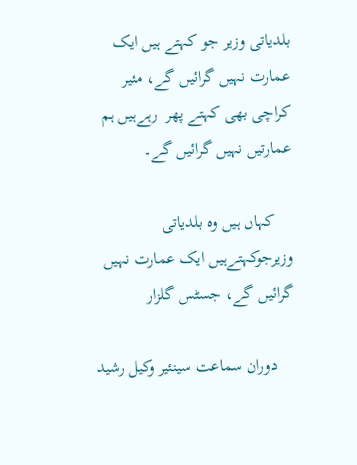بلدیاتی وزیر جو کہتے ہیں ایک عمارت نہیں گرائیں گے، مئیر کراچی بھی کہتے پھر  رہےہیں ہم عمارتیں نہیں گرائیں گے۔

    کہاں ہیں وہ بلدیاتی وزیرجوکہتےہیں ایک عمارت نہیں گرائیں گے، جسٹس گلزار

    دوران سماعت سینئیر وکیل رشید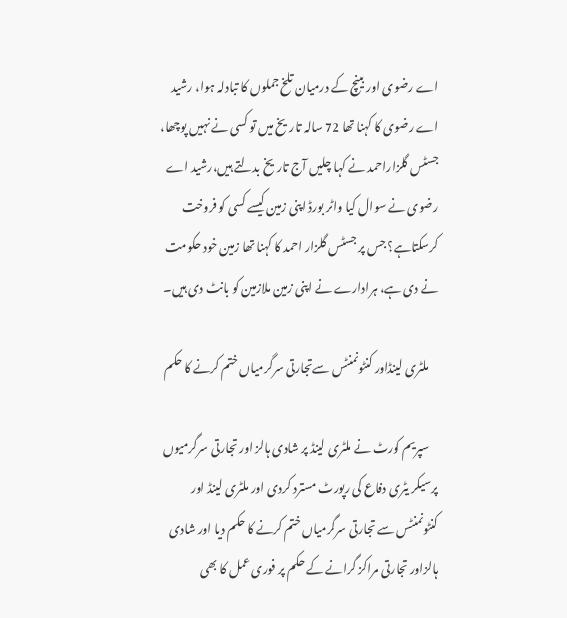اے رضوی اور بینچ کے درمیان تلخ جملوں کا تبادلہ ہوا، رشید اے رضوی کا کہنا تھا 72 سالہ تاریخ میں تو کسی نے نہیں پوچھا،  جسٹس گلزاراحمد نے کہا چلیں آج تاریخ بدلتے ہیں،رشید اے رضوی نے سوال کیا واٹر بورڈ اپنی زمین کیسے کسی کو فروخت کرسکتاہے؟ جس پر جسٹس گلزار احمد کا کہنا تھا زمین خود حکومت نے دی ہے، ہرادارے نے اپنی زمین ملازمین کو بانٹ دی ہیں۔

    ملٹری لینڈاور کنٹونمنٹس سےتجارتی سرگرمیاں ختم کرنے کا حکم

    سپریم کورٹ نے ملٹری لینڈ پر شادی ہالز اور تجارتی سرگرمیوں پرسیکر یٹری دفاع کی رپورٹ مسترد کردی اور ملٹری لینڈ اور کنٹونمنٹس سے تجارتی سرگرمیاں ختم کرنے کا حکم دیا اور شادی ہالزاور تجارتی مراکز گرانے کے حکم پر فوری عمل کا بھی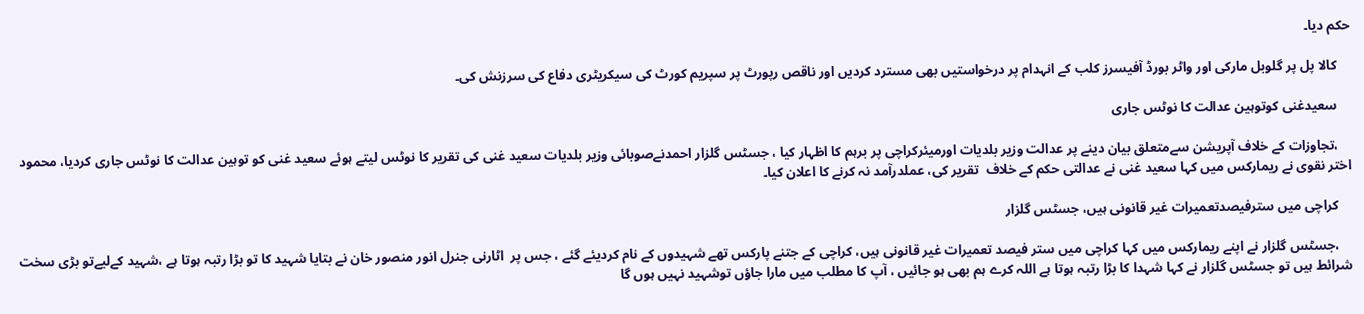حکم دیا۔

    کالا پل پر گلوبل مارکی اور واٹر بورڈ آفیسرز کلب کے انہدام پر درخواستیں بھی مسترد کردیں اور ناقص رپورٹ پر سپریم کورٹ کی سیکریٹری دفاع کی سرزنش کی۔

    سعیدغنی کوتوہین عدالت کا نوٹس جاری

    ،تجاوزات کے خلاف آپریشن سےمتعلق بیان دینے پر عدالت وزیر بلدیات اورمیئرکراچی پر برہم کا اظہار کیا ، جسٹس گلزار احمدنےصوبائی وزیر بلدیات سعید غنی کی تقریر کا نوٹس لیتے ہوئے سعید غنی کو توہین عدالت کا نوٹس جاری کردیا، محمود اختر نقوی نے ریمارکس میں کہا سعید غنی نے عدالتی حکم کے خلاف  تقریر کی، عملدرآمد نہ کرنے کا اعلان کیا۔

    کراچی میں سترفیصدتعمیرات غیر قانونی ہیں، جسٹس گلزار

    ،جسٹس گلزار نے اپنے ریمارکس میں کہا کراچی میں ستر فیصد تعمیرات غیر قانونی ہیں، کراچی کے جتنے پارکس تھے شہیدوں کے نام کردیئے گئے ، جس پر  اٹارنی جنرل انور منصور خان نے بتایا شہید کا تو بڑا رتبہ ہوتا ہے ،شہید کےلیےتو بڑی سخت شرائط ہیں تو جسٹس گلزار نے کہا شہدا کا بڑا رتبہ ہوتا ہے اللہ کرے ہم بھی ہو جائیں ، آپ کا مطلب میں مارا جاؤں توشہید نہیں ہوں گا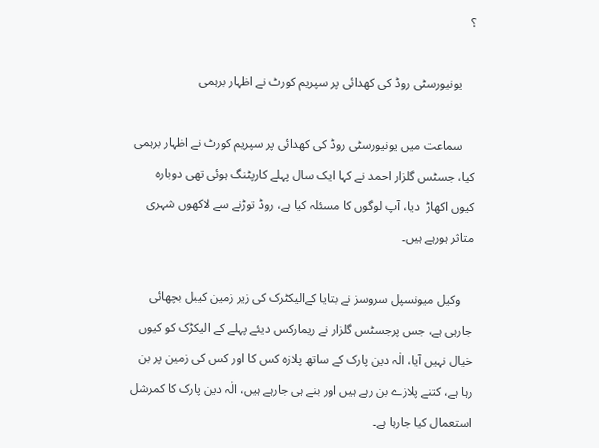؟

    یونیورسٹی روڈ کی کھدائی پر سپریم کورٹ نے اظہار برہمی

    سماعت میں یونیورسٹی روڈ کی کھدائی پر سپریم کورٹ نے اظہار برہمی کیا، جسٹس گلزار احمد نے کہا ایک سال پہلے کارپٹنگ ہوئی تھی دوبارہ کیوں اکھاڑ  دیا، آپ لوگوں کا مسئلہ کیا ہے، روڈ توڑنے سے لاکھوں شہری متاثر ہورہے ہیں۔

    وکیل میونسپل سروسز نے بتایا کےالیکٹرک کی زیر زمین کیبل بچھائی جارہی ہے، جس پرجسٹس گلزار نے ریمارکس دیئے پہلے کے الیکڑک کو کیوں خیال نہیں آیا، الٰہ دین پارک کے ساتھ پلازہ کس کا اور کس کی زمین پر بن رہا ہے، کتنے پلازے بن رہے ہیں اور بنے ہی جارہے ہیں، الٰہ دین پارک کا کمرشل استعمال کیا جارہا ہے۔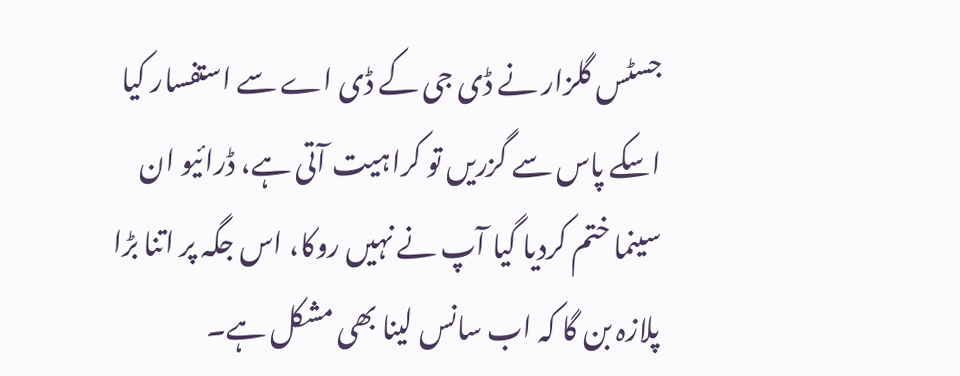جسٹس گلزار نے ڈی جی کے ڈی اے سے استفسار کیا اسکے پاس سے گزریں تو کراہیت آتی ہے، ڈرائیو ان سینما ختم کردیا گیا آپ نے نہیں روکا، اس جگہ پر اتنا بڑا پلازہ بن گا کہ اب سانس لینا بھی مشکل ہے۔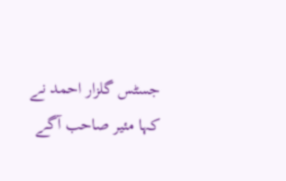جسٹس گلزار احمد نے کہا مئیر صاحب آگے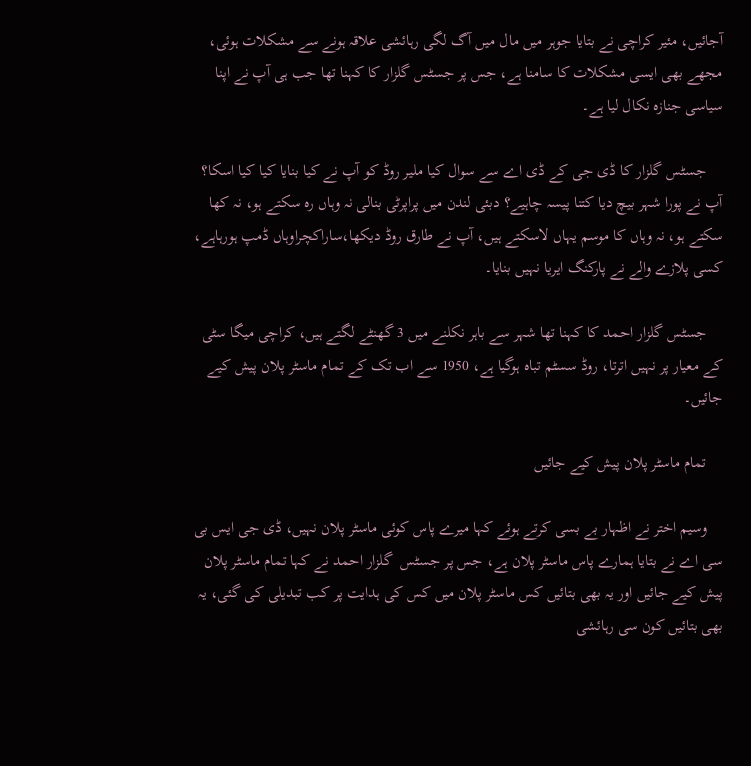آجائیں، مئیر کراچی نے بتایا جوہر میں مال میں آگ لگی رہائشی علاقہ ہونے سے مشکلات ہوئی، مجھے بھی ایسی مشکلات کا سامنا ہے، جس پر جسٹس گلزار کا کہنا تھا جب ہی آپ نے اپنا سیاسی جنازہ نکال لیا ہے۔

    جسٹس گلزار کا ڈی جی کے ڈی اے سے سوال کیا ملیر روڈ کو آپ نے کیا بنایا کیا کیا اسکا؟ آپ نے پورا شہر بیچ دیا کتنا پیسہ چاہیے؟ دبئی لندن میں پراپرٹی بنالی نہ وہاں رہ سکتے ہو، نہ کھا سکتے ہو، نہ وہاں کا موسم یہاں لاسکتے ہیں، آپ نے طارق روڈ دیکھا،ساراکچراوہاں ڈمپ ہورہاہے، کسی پلازے والے نے پارکنگ ایریا نہیں بنایا۔

    جسٹس گلزار احمد کا کہنا تھا شہر سے باہر نکلنے میں 3 گھنٹے لگتے ہیں، کراچی میگا سٹی کے معیار پر نہیں اترتا، روڈ سسٹم تباہ ہوگیا ہے، 1950 سے اب تک کے تمام ماسٹر پلان پیش کیے جائیں۔

    تمام ماسٹر پلان پیش کیے جائیں

    وسیم اختر نے اظہار بے بسی کرتے ہوئے کہا میرے پاس کوئی ماسٹر پلان نہیں، ڈی جی ایس بی سی اے نے بتایا ہمارے پاس ماسٹر پلان ہے، جس پر جسٹس  گلزار احمد نے کہا تمام ماسٹر پلان پیش کیے جائیں اور یہ بھی بتائیں کس ماسٹر پلان میں کس کی ہدایت پر کب تبدیلی کی گئی، یہ بھی بتائیں کون سی رہائشی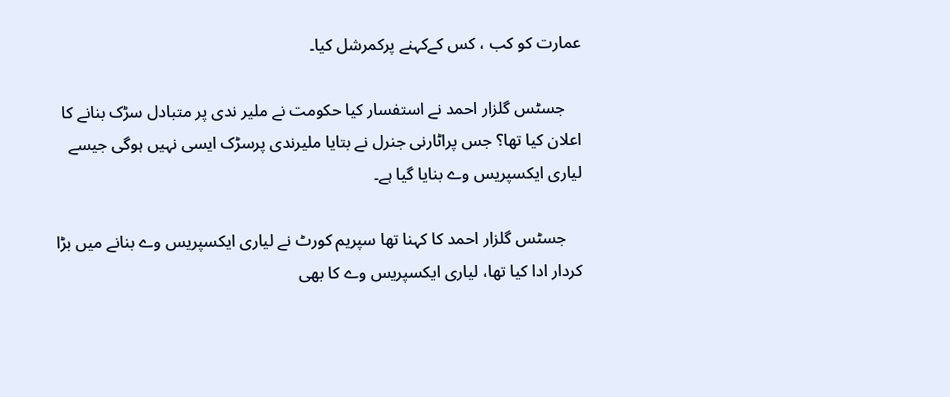عمارت کو کب ، کس کےکہنے پرکمرشل کیا۔

    جسٹس گلزار احمد نے استفسار کیا حکومت نے ملیر ندی پر متبادل سڑک بنانے کا اعلان کیا تھا؟ جس پراٹارنی جنرل نے بتایا ملیرندی پرسڑک ایسی نہیں ہوگی جیسے لیاری ایکسپریس وے بنایا گیا ہے۔

    جسٹس گلزار احمد کا کہنا تھا سپریم کورٹ نے لیاری ایکسپریس وے بنانے میں بڑا کردار ادا کیا تھا، لیاری ایکسپریس وے کا بھی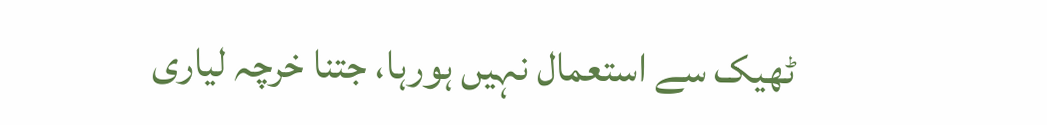ٹھیک سے استعمال نہیں ہورہا، جتنا خرچہ لیاری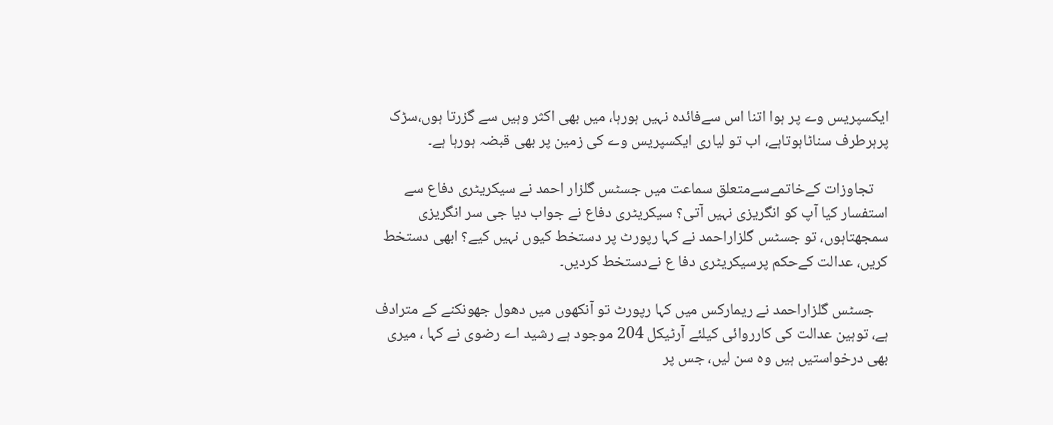ایکسپریس وے پر ہوا اتنا اس سےفائدہ نہیں ہورہا، میں بھی اکثر وہیں سے گزرتا ہوں،سڑک پرہرطرف سناٹاہوتاہے، اب تو لیاری ایکسپریس وے کی زمین پر بھی قبضہ ہورہا ہے۔

    تجاوزات کےخاتمےسےمتعلق سماعت میں جسٹس گلزار احمد نے سیکریٹری دفاع سے استفسار کیا آپ کو انگریزی نہیں آتی؟ سیکریٹری دفاع نے جواب دیا جی سر انگریزی سمجھتاہوں، تو جسٹس گلزاراحمد نے کہا رپورٹ پر دستخط کیوں نہیں کیے؟ ابھی دستخط کریں، عدالت کےحکم پرسیکریٹری دفا ع نےدستخط کردیں۔

    جسٹس گلزاراحمد نے ریمارکس میں کہا رپورٹ تو آنکھوں میں دھول جھونکنے کے مترادف ہے، توہین عدالت کی کارروائی کیلئے آرٹیکل 204 موجود ہے رشید اے رضوی نے کہا ، میری بھی درخواستیں ہیں وہ سن لیں، جس پر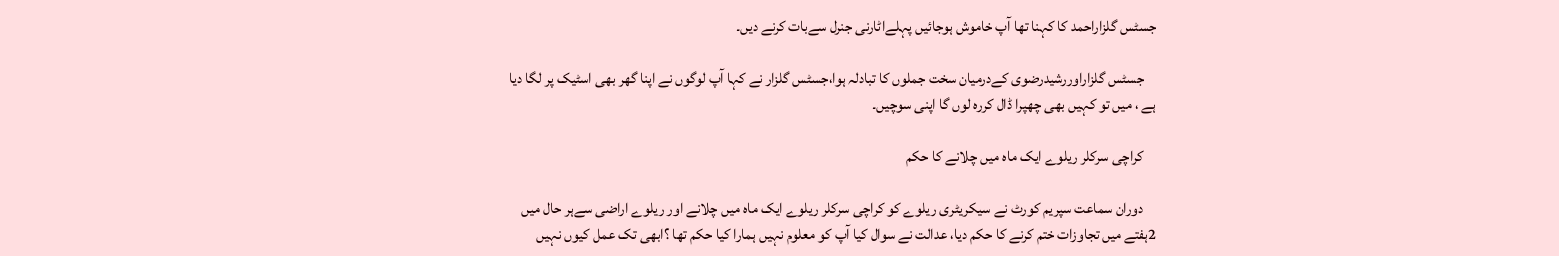جسٹس گلزاراحمد کا کہنا تھا آپ خاموش ہوجائیں پہلےاٹارنی جنرل سےبات کرنے دیں۔

    جسٹس گلزاراوررشیدرضوی کےدرمیان سخت جملوں کا تبادلہ ہوا،جسٹس گلزار نے کہا آپ لوگوں نے اپنا گھر بھی اسٹیک پر لگا دیا ہے ، میں تو کہیں بھی چھپرا ڈال کررہ لوں گا اپنی سوچیں۔

    کراچی سرکلر ریلوے ایک ماہ میں چلانے کا حکم

    دوران سماعت سپریم کورٹ نے سیکریٹری ریلوے کو کراچی سرکلر ریلوے ایک ماہ میں چلانے اور ریلوے اراضی سےہر حال میں 2ہفتے میں تجاوزات ختم کرنے کا حکم دیا، عدالت نے سوال کیا آپ کو معلوم نہیں ہمارا کیا حکم تھا ؟ابھی تک عمل کیوں نہیں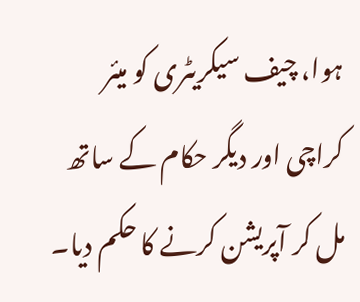ہوا، چیف سیکریٹری کو میئر کراچی اور دیگر حکام کے ساتھ مل کر آپریشن کرنے کا حکم دیا۔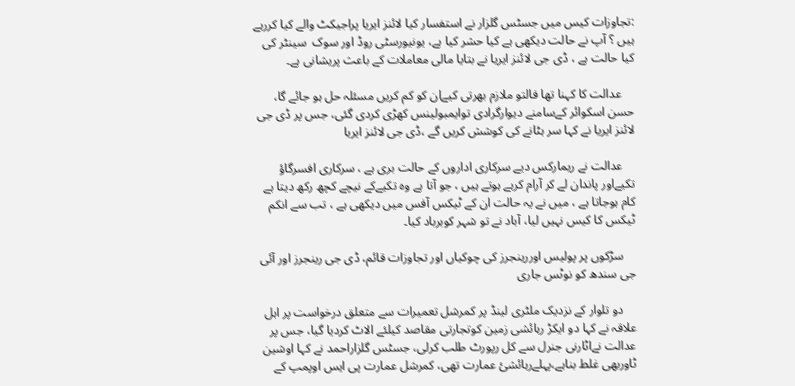:تجاوزات کیس میں جسٹس گلزار نے استفسار کیا لائنز ایریا پراجیکٹ والے کیا کررہے ہیں ؟ آپ نے حالت دیکھی ہے کیا حشر کیا ہے، یونیورسٹی روڈ اور سوک  سینٹر کی کیا حالت ہے ، ڈی جی لائنز ایریا نے بتایا مالی معاملات کے باعث پریشانی ہے۔

    عدالت کا کہنا تھا فالتو ملازم بھرتی کیےان کو کم کریں مسئلہ حل ہو جائے گا، حسن اسکوائر کےسامنے دیوارگرادی توایمبولینس کھڑی کردی گئی، جس پر ڈی جی لائنز ایریا نے کہا سر ہٹانے کی کوشش کریں گے ،ڈی جی لائنز ایریا

    عدالت نے ریمارکس دیے سرکاری اداروں کے حالت بری ہے ، سرکاری افسرگاؤ تکیےاور پاندان لے کر آرام کرہے ہوتے ہیں ، جو آتا ہے وہ تکیےکے نیچے کچھ رکھ دیتا ہے کام ہوجاتا ہے ، میں نے یہ حالت ان کے ٹیکس آفس میں دیکھی ہے ، تب سے انکم ٹیکس کا کیس نہیں لیا، آباد نے تو شہر کوبرباد کیا۔

    سڑکوں پر پولیس اوررینجرز کی چوکیاں اور تجاوزات قائم، ڈی جی رینجرز اور آئی جی سندھ کو نوٹس جاری

    دو تلوار کے نزدیک ملٹری لینڈ پر کمرشل تعمیرات سے متعلق درخواست پر اہل علاقہ نے کہا دو ایکڑ رہائشی زمین کوتجارتی مقاصد کیلئے الاٹ کردیا گیا، جس پر عدالت نےاٹارنی جنرل سے کل رپورٹ طلب کرلی، جسٹس گلزاراحمد نے کہا اوشین ٹاوربھی غلط بناہے،پہلےرہائشئ عمارت تھی، کمرشل عمارت پی ایس اوپمپ کے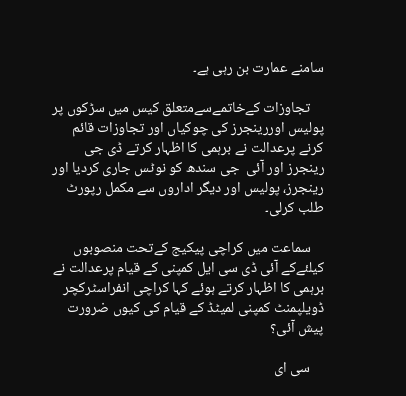سامنے عمارت بن رہی ہے۔

    تجاوزات کےخاتمےسےمتعلق کیس میں سڑکوں پر پولیس اوررینجرز کی چوکیاں اور تجاوزات قائم کرنے پرعدالت نے برہمی کا اظہار کرتے ڈی جی رینجرز اور آئی  جی سندھ کو نوٹس جاری کردیا اور رینجرز، پولیس اور دیگر اداروں سے مکمل رپورٹ طلب کرلی۔

    سماعت میں کراچی پیکیج کےتحت منصوبوں کیلئےکے آئی ڈی سی ایل کمپنی کے قیام پرعدالت نے برہمی کا اظہار کرتے ہوئے کہا کراچی انفراسٹرکچر ڈویلپمنٹ کمپنی لمیٹڈ کے قیام کی کیوں ضرورت پیش آئی؟

    سی ای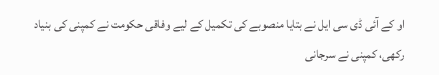او کے آئی ڈی سی ایل نے بتایا منصوبے کی تکمیل کے لیے وفاقی حکومت نے کمپنی کی بنیاد رکھی، کمپنی نے سرجانی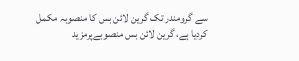سے گرومندر تک گرین لائن بس کا منصوبہ مکمل کردیا ہے، گرین لائن بس منصوبےپرمزید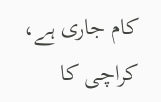کام جاری ہے، کراچی کا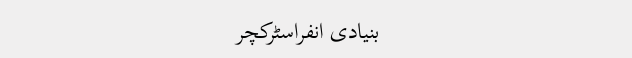بنیادی انفراسٹرکچر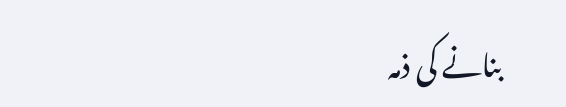بنانے کی ذمہ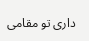داری تو مقامی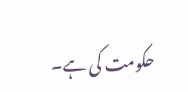حکومت کی ہے۔